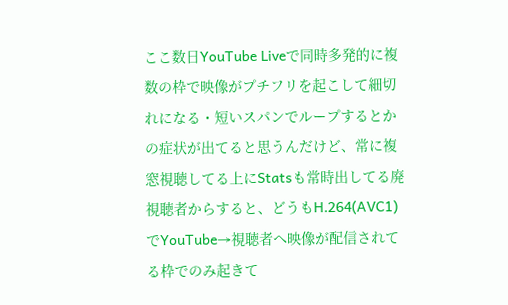ここ数日YouTube Liveで同時多発的に複数の枠で映像がプチフリを起こして細切れになる・短いスパンでループするとかの症状が出てると思うんだけど、常に複窓視聴してる上にStatsも常時出してる廃視聴者からすると、どうもH.264(AVC1)でYouTube→視聴者へ映像が配信されてる枠でのみ起きて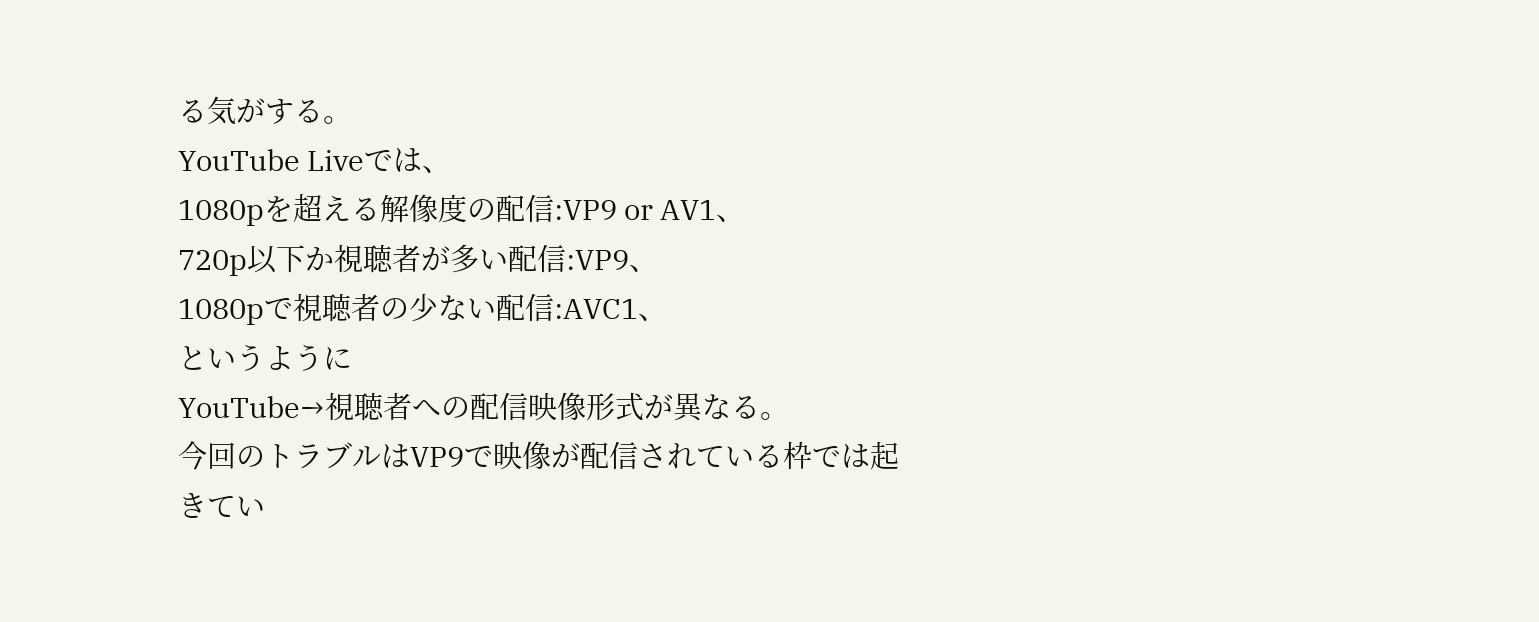る気がする。
YouTube Liveでは、
1080pを超える解像度の配信:VP9 or AV1、
720p以下か視聴者が多い配信:VP9、
1080pで視聴者の少ない配信:AVC1、
というように
YouTube→視聴者への配信映像形式が異なる。
今回のトラブルはVP9で映像が配信されている枠では起きてい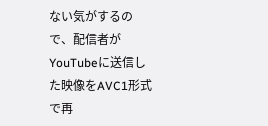ない気がするので、配信者がYouTubeに送信した映像をAVC1形式で再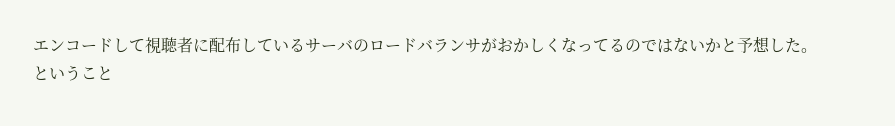エンコードして視聴者に配布しているサーバのロードバランサがおかしくなってるのではないかと予想した。
ということ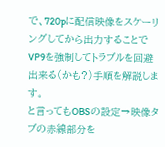で、720pに配信映像をスケーリングしてから出力することでVP9を強制してトラブルを回避出来る(かも?)手順を解説します。
と言ってもOBSの設定→映像タブの赤線部分を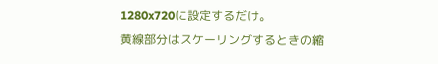1280x720に設定するだけ。
黄線部分はスケーリングするときの縮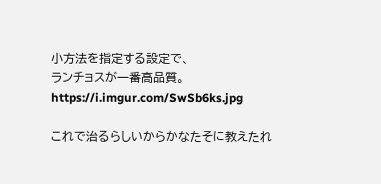小方法を指定する設定で、
ランチョスが一番高品質。
https://i.imgur.com/SwSb6ks.jpg

これで治るらしいからかなたそに教えたれ